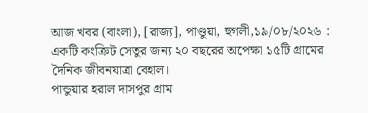আজ খবর (বাংলা), [রাজ্য], পাণ্ডুয়া, হুগলী,১৯/০৮/২০২৬ : একটি কংক্রিট সেতুর জন্য ২০ বছরের অপেক্ষা ১৫টি গ্রামের দৈনিক জীবনযাত্রা বেহাল।
পান্ডুয়ার হরাল দাসপুর গ্রাম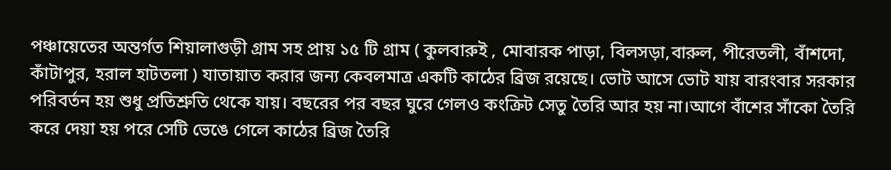পঞ্চায়েতের অন্তর্গত শিয়ালাগুড়ী গ্রাম সহ প্রায় ১৫ টি গ্রাম ( কুলবারুই , মোবারক পাড়া, বিলসড়া,বারুল, পীরেতলী, বাঁশদো, কাঁটাপুর, হরাল হাটতলা ) যাতায়াত করার জন্য কেবলমাত্র একটি কাঠের ব্রিজ রয়েছে। ভোট আসে ভোট যায় বারংবার সরকার পরিবর্তন হয় শুধু প্রতিশ্রুতি থেকে যায়। বছরের পর বছর ঘুরে গেলও কংক্রিট সেতু তৈরি আর হয় না।আগে বাঁশের সাঁকো তৈরি করে দেয়া হয় পরে সেটি ভেঙে গেলে কাঠের ব্রিজ তৈরি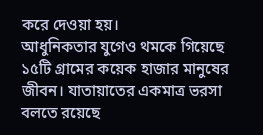করে দেওয়া হয়।
আধুনিকতার যুগেও থমকে গিয়েছে ১৫টি গ্রামের কয়েক হাজার মানুষের জীবন। যাতায়াতের একমাত্র ভরসা বলতে রয়েছে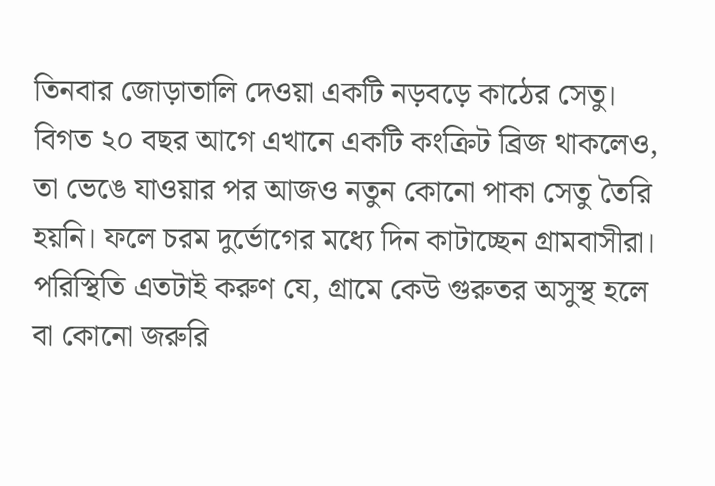তিনবার জোড়াতালি দেওয়া একটি নড়বড়ে কাঠের সেতু। বিগত ২০ বছর আগে এখানে একটি কংক্রিট ব্রিজ থাকলেও, তা ভেঙে যাওয়ার পর আজও নতুন কোনো পাকা সেতু তৈরি হয়নি। ফলে চরম দুর্ভোগের মধ্যে দিন কাটাচ্ছেন গ্রামবাসীরা।
পরিস্থিতি এতটাই করুণ যে, গ্রামে কেউ গুরুতর অসুস্থ হলে বা কোনো জরুরি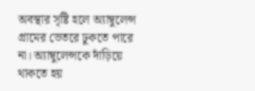অবস্থার সৃষ্টি হলে অ্যাম্বুলেন্স গ্রামের ভেতরে ঢুকতে পারে না। অ্যাম্বুলেন্সকে দাঁড়িয়ে থাকতে হয়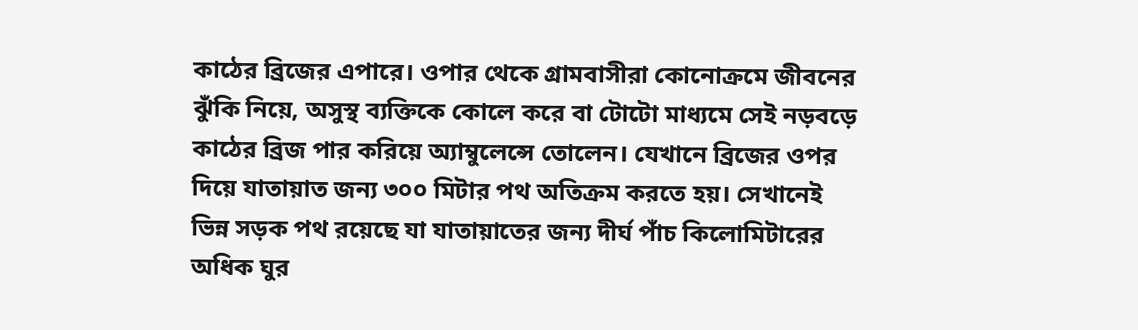কাঠের ব্রিজের এপারে। ওপার থেকে গ্রামবাসীরা কোনোক্রমে জীবনের ঝুঁকি নিয়ে, অসুস্থ ব্যক্তিকে কোলে করে বা টোটো মাধ্যমে সেই নড়বড়ে কাঠের ব্রিজ পার করিয়ে অ্যাম্বুলেন্সে তোলেন। যেখানে ব্রিজের ওপর দিয়ে যাতায়াত জন্য ৩০০ মিটার পথ অতিক্রম করতে হয়। সেখানেই ভিন্ন সড়ক পথ রয়েছে যা যাতায়াতের জন্য দীর্ঘ পাঁচ কিলোমিটারের অধিক ঘুর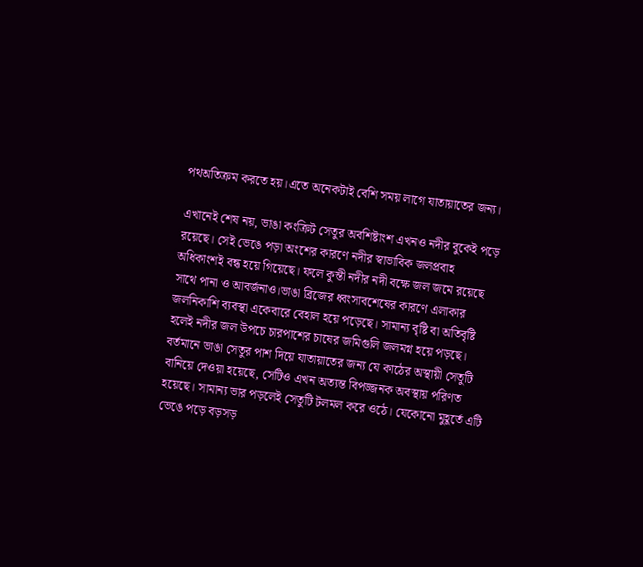পথঅতিক্রম করতে হয়।এতে অনেকটাই বেশি সময় লাগে যাতায়াতের জন্য।

এখানেই শেষ নয়, ভাঙা কংক্রিট সেতুর অবশিষ্টাংশ এখনও নদীর বুকেই পড়ে রয়েছে। সেই ভেঙে পড়া অংশের কারণে নদীর স্বাভাবিক জলপ্রবাহ অধিকাংশই বন্ধ হয়ে গিয়েছে। ফলে কুন্তী নদীর নদী বক্ষে জল জমে রয়েছে সাথে পানা ও আবর্জনাও।ভাঙা ব্রিজের ধ্বংসাবশেষের কারণে এলাকার জলনিকাশি ব্যবস্থা একেবারে বেহাল হয়ে পড়েছে। সামান্য বৃষ্টি বা অতিবৃষ্টি হলেই নদীর জল উপচে চারপাশের চাষের জমিগুলি জলমগ্ন হয়ে পড়ছে।
বর্তমানে ভাঙা সেতুর পাশ দিয়ে যাতায়াতের জন্য যে কাঠের অস্থায়ী সেতুটি বানিয়ে দেওয়া হয়েছে, সেটিও এখন অত্যন্ত বিপজ্জনক অবস্থায় পরিণত হয়েছে। সামান্য ভার পড়লেই সেতুটি টলমল করে ওঠে। যেকোনো মুহূর্তে এটি ভেঙে পড়ে বড়সড়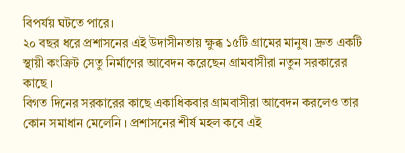বিপর্যয় ঘটতে পারে।
২০ বছর ধরে প্রশাসনের এই উদাসীনতায় ক্ষুব্ধ ১৫টি গ্রামের মানুষ। দ্রুত একটি স্থায়ী কংক্রিট সেতু নির্মাণের আবেদন করেছেন গ্রামবাসীরা নতুন সরকারের কাছে ।
বিগত দিনের সরকারের কাছে একাধিকবার গ্রামবাসীরা আবেদন করলেও তার কোন সমাধান মেলেনি । প্রশাসনের শীর্ষ মহল কবে এই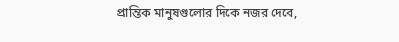প্রান্তিক মানুষগুলোর দিকে নজর দেবে,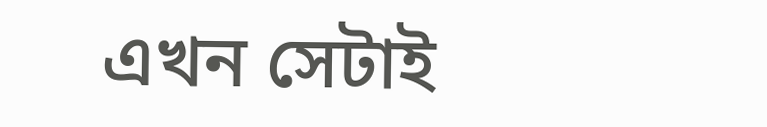এখন সেটাই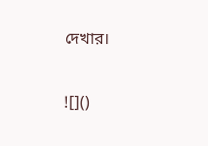দেখার।

![]()